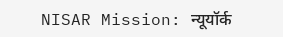NISAR Mission: न्यूयॉर्क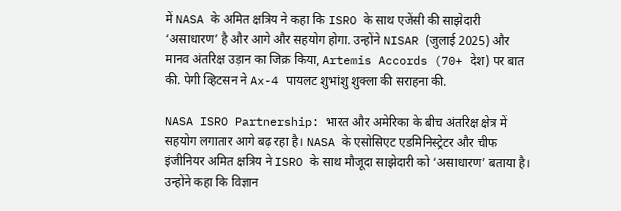में NASA के अमित क्षत्रिय ने कहा कि ISRO के साथ एजेंसी की साझेदारी ‘असाधारण’ है और आगे और सहयोग होगा. उन्होंने NISAR (जुलाई 2025) और मानव अंतरिक्ष उड़ान का जिक्र किया, Artemis Accords (70+ देश) पर बात की. पेगी व्हिटसन ने Ax-4 पायलट शुभांशु शुक्ला की सराहना की.

NASA ISRO Partnership: भारत और अमेरिका के बीच अंतरिक्ष क्षेत्र में सहयोग लगातार आगे बढ़ रहा है। NASA के एसोसिएट एडमिनिस्ट्रेटर और चीफ इंजीनियर अमित क्षत्रिय ने ISRO के साथ मौजूदा साझेदारी को ‘असाधारण’ बताया है। उन्होंने कहा कि विज्ञान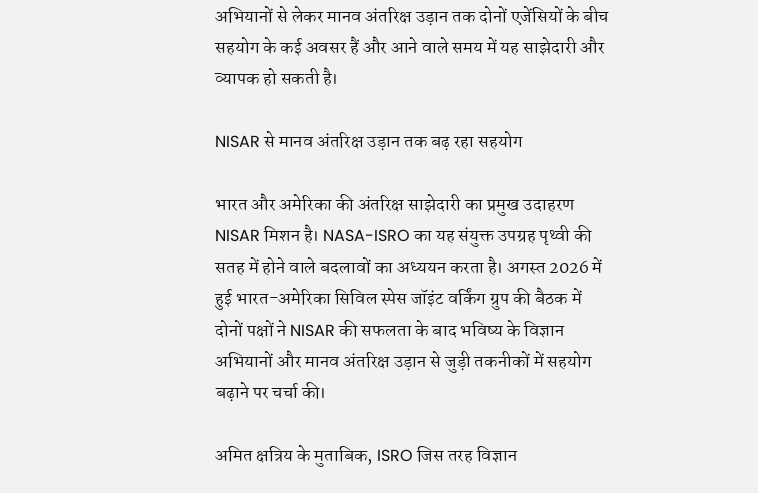अभियानों से लेकर मानव अंतरिक्ष उड़ान तक दोनों एजेंसियों के बीच सहयोग के कई अवसर हैं और आने वाले समय में यह साझेदारी और व्यापक हो सकती है।

NISAR से मानव अंतरिक्ष उड़ान तक बढ़ रहा सहयोग

भारत और अमेरिका की अंतरिक्ष साझेदारी का प्रमुख उदाहरण NISAR मिशन है। NASA-ISRO का यह संयुक्त उपग्रह पृथ्वी की सतह में होने वाले बदलावों का अध्ययन करता है। अगस्त 2026 में हुई भारत-अमेरिका सिविल स्पेस जॉइंट वर्किंग ग्रुप की बैठक में दोनों पक्षों ने NISAR की सफलता के बाद भविष्य के विज्ञान अभियानों और मानव अंतरिक्ष उड़ान से जुड़ी तकनीकों में सहयोग बढ़ाने पर चर्चा की।

अमित क्षत्रिय के मुताबिक, ISRO जिस तरह विज्ञान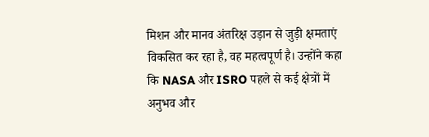मिशन और मानव अंतरिक्ष उड़ान से जुड़ी क्षमताएं विकसित कर रहा है, वह महत्वपूर्ण है। उन्होंने कहा कि NASA और ISRO पहले से कई क्षेत्रों में अनुभव और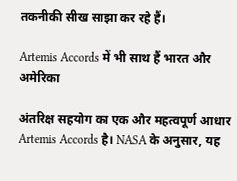तकनीकी सीख साझा कर रहे हैं।

Artemis Accords में भी साथ हैं भारत और अमेरिका

अंतरिक्ष सहयोग का एक और महत्वपूर्ण आधार Artemis Accords है। NASA के अनुसार, यह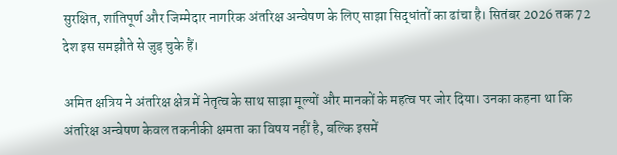सुरक्षित, शांतिपूर्ण और जिम्मेदार नागरिक अंतरिक्ष अन्वेषण के लिए साझा सिद्धांतों का ढांचा है। सितंबर 2026 तक 72 देश इस समझौते से जुड़ चुके हैं।

अमित क्षत्रिय ने अंतरिक्ष क्षेत्र में नेतृत्व के साथ साझा मूल्यों और मानकों के महत्व पर जोर दिया। उनका कहना था कि अंतरिक्ष अन्वेषण केवल तकनीकी क्षमता का विषय नहीं है, बल्कि इसमें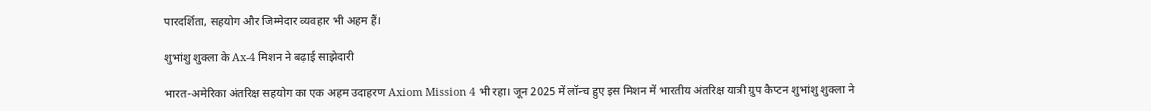पारदर्शिता, सहयोग और जिम्मेदार व्यवहार भी अहम हैं।

शुभांशु शुक्ला के Ax-4 मिशन ने बढ़ाई साझेदारी

भारत-अमेरिका अंतरिक्ष सहयोग का एक अहम उदाहरण Axiom Mission 4 भी रहा। जून 2025 में लॉन्च हुए इस मिशन में भारतीय अंतरिक्ष यात्री ग्रुप कैप्टन शुभांशु शुक्ला ने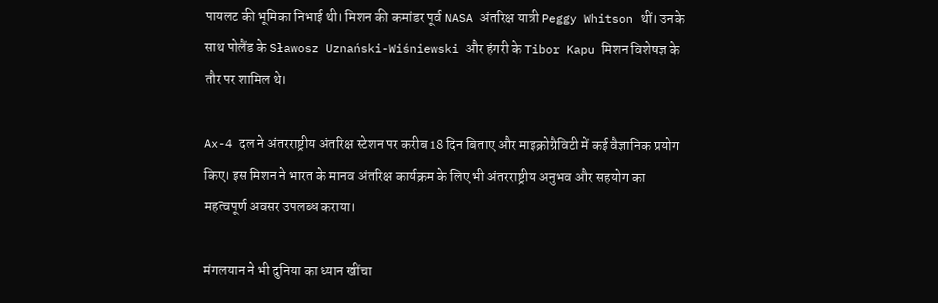पायलट की भूमिका निभाई थी। मिशन की कमांडर पूर्व NASA अंतरिक्ष यात्री Peggy Whitson थीं। उनके साथ पोलैंड के Sławosz Uznański-Wiśniewski और हंगरी के Tibor Kapu मिशन विशेषज्ञ के तौर पर शामिल थे।

Ax-4 दल ने अंतरराष्ट्रीय अंतरिक्ष स्टेशन पर करीब 18 दिन बिताए और माइक्रोग्रैविटी में कई वैज्ञानिक प्रयोग किए। इस मिशन ने भारत के मानव अंतरिक्ष कार्यक्रम के लिए भी अंतरराष्ट्रीय अनुभव और सहयोग का महत्वपूर्ण अवसर उपलब्ध कराया।

मंगलयान ने भी दुनिया का ध्यान खींचा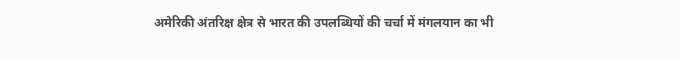अमेरिकी अंतरिक्ष क्षेत्र से भारत की उपलब्धियों की चर्चा में मंगलयान का भी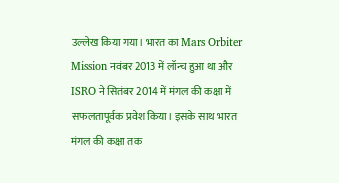उल्लेख किया गया। भारत का Mars Orbiter Mission नवंबर 2013 में लॉन्च हुआ था और ISRO ने सितंबर 2014 में मंगल की कक्षा में सफलतापूर्वक प्रवेश किया। इसके साथ भारत मंगल की कक्षा तक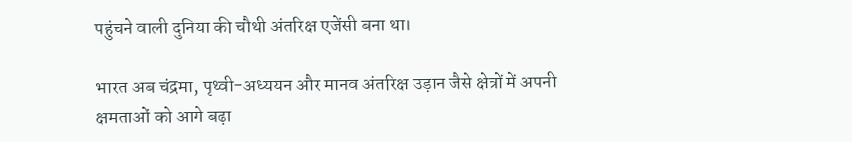पहुंचने वाली दुनिया की चौथी अंतरिक्ष एजेंसी बना था।

भारत अब चंद्रमा, पृथ्वी-अध्ययन और मानव अंतरिक्ष उड़ान जैसे क्षेत्रों में अपनी क्षमताओं को आगे बढ़ा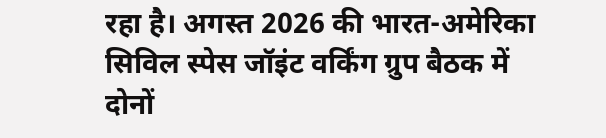रहा है। अगस्त 2026 की भारत-अमेरिका सिविल स्पेस जॉइंट वर्किंग ग्रुप बैठक में दोनों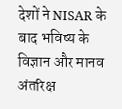देशों ने NISAR के बाद भविष्य के विज्ञान और मानव अंतरिक्ष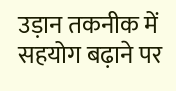उड़ान तकनीक में सहयोग बढ़ाने पर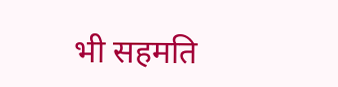भी सहमति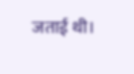जताई थी।